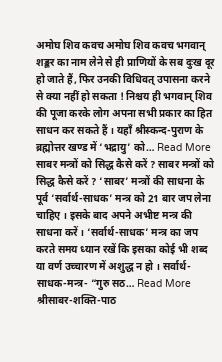अमोघ शिव कवच अमोघ शिव कवच भगवान् शङ्कर का नाम लेने से ही प्राणियों के सब दुःख दूर हो जाते हैं, फिर उनकी विधिवत् उपासना करने से क्या नहीं हो सकता ! निश्चय ही भगवान् शिव की पूजा करके लोग अपना सभी प्रकार का हित साधन कर सकते हैं । यहाँ श्रीस्कन्द-पुराण के ब्रह्मोत्तर खण्ड में ‘भद्रायु’ को… Read More
साबर मन्त्रों को सिद्ध कैसे करें ? साबर मन्त्रों को सिद्ध कैसे करें ? ‘साबर’ मन्त्रों की साधना के पूर्व ‘सर्वार्थ-साधक’ मन्त्र को 21 बार जप लेना चाहिए । इसके बाद अपने अभीष्ट मन्त्र की साधना करें । ‘सर्वार्थ-साधक’ मन्त्र का जप करते समय ध्यान रखें कि इसका कोई भी शब्द या वर्ण उच्चारण में अशुद्ध न हो । सर्वार्थ-साधक-मन्त्र- “गुरु सठ… Read More
श्रीसाबर-शक्ति-पाठ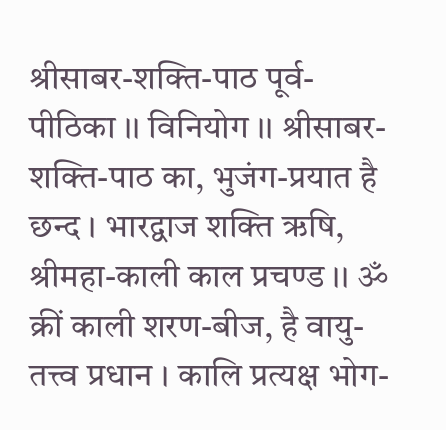श्रीसाबर-शक्ति-पाठ पूर्व-पीठिका ।। विनियोग ।। श्रीसाबर-शक्ति-पाठ का, भुजंग-प्रयात है छन्द । भारद्वाज शक्ति ऋषि, श्रीमहा-काली काल प्रचण्ड ।। ॐ क्रीं काली शरण-बीज, है वायु-तत्त्व प्रधान । कालि प्रत्यक्ष भोग-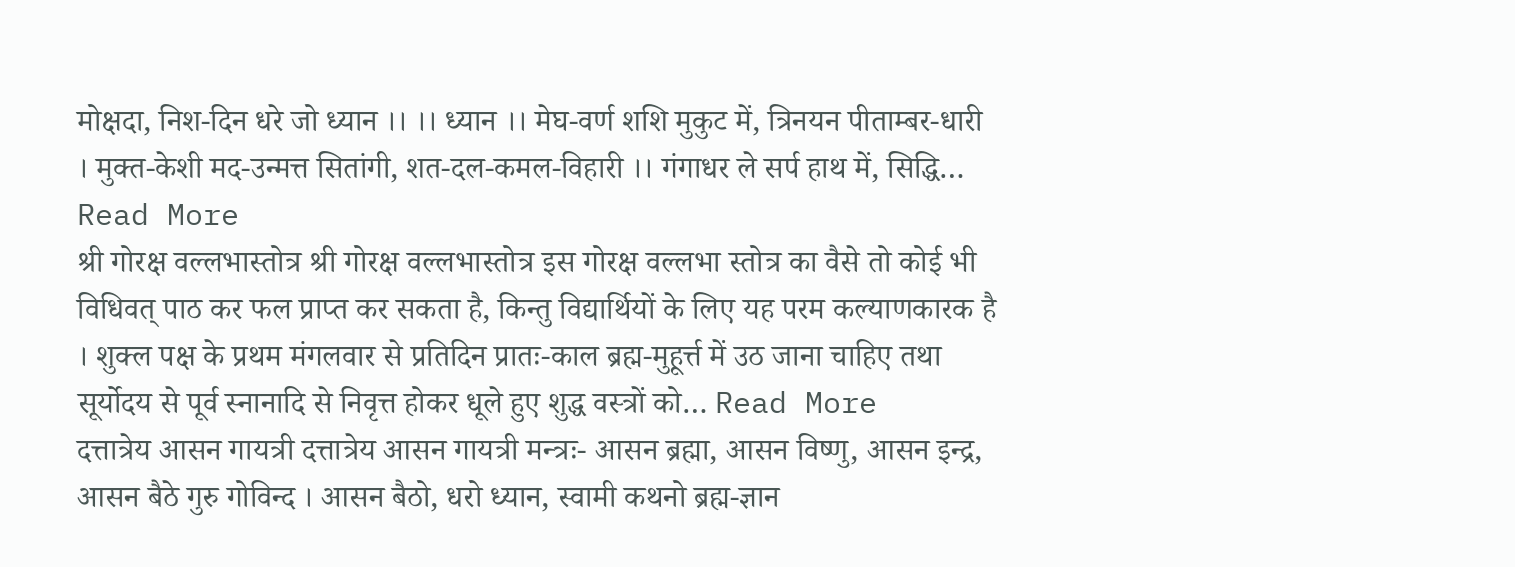मोक्षदा, निश-दिन धरे जो ध्यान ।। ।। ध्यान ।। मेघ-वर्ण शशि मुकुट में, त्रिनयन पीताम्बर-धारी । मुक्त-केशी मद-उन्मत्त सितांगी, शत-दल-कमल-विहारी ।। गंगाधर ले सर्प हाथ में, सिद्धि… Read More
श्री गोरक्ष वल्लभास्तोत्र श्री गोरक्ष वल्लभास्तोत्र इस गोरक्ष वल्लभा स्तोत्र का वैसे तो कोई भी विधिवत् पाठ कर फल प्राप्त कर सकता है, किन्तु विद्यार्थियों के लिए यह परम कल्याणकारक है । शुक्ल पक्ष के प्रथम मंगलवार से प्रतिदिन प्रातः-काल ब्रह्म-मुहूर्त्त में उठ जाना चाहिए तथा सूर्योदय से पूर्व स्नानादि से निवृत्त होकर धूले हुए शुद्ध वस्त्रों को… Read More
दत्तात्रेय आसन गायत्री दत्तात्रेय आसन गायत्री मन्त्रः- आसन ब्रह्मा, आसन विष्णु, आसन इन्द्र, आसन बैठे गुरु गोविन्द । आसन बैठो, धरो ध्यान, स्वामी कथनो ब्रह्म-ज्ञान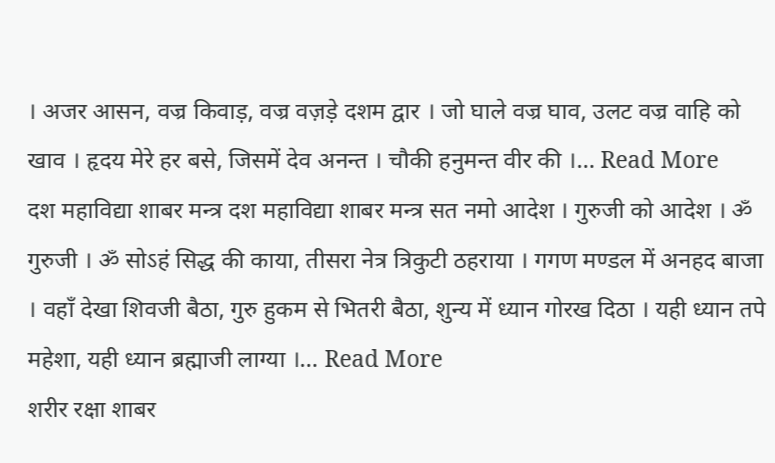। अजर आसन, वज्र किवाड़, वज्र वज़ड़े दशम द्वार । जो घाले वज्र घाव, उलट वज्र वाहि को खाव । हृदय मेरे हर बसे, जिसमें देव अनन्त । चौकी हनुमन्त वीर की ।… Read More
दश महाविद्या शाबर मन्त्र दश महाविद्या शाबर मन्त्र सत नमो आदेश । गुरुजी को आदेश । ॐ गुरुजी । ॐ सोऽहं सिद्ध की काया, तीसरा नेत्र त्रिकुटी ठहराया । गगण मण्डल में अनहद बाजा । वहाँ देखा शिवजी बैठा, गुरु हुकम से भितरी बैठा, शुन्य में ध्यान गोरख दिठा । यही ध्यान तपे महेशा, यही ध्यान ब्रह्माजी लाग्या ।… Read More
शरीर रक्षा शाबर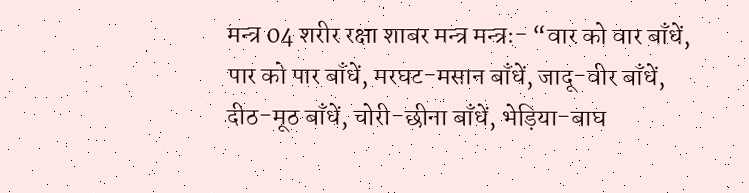मन्त्र 04 शरीर रक्षा शाबर मन्त्र मन्त्रः- “वार को वार बाँधें, पार को पार बाँधें, मरघट-मसान बाँधें, जादू-वीर बाँधें, दीठ-मूठ बाँधें, चोरी-छीना बाँधें, भेड़िया-बाघ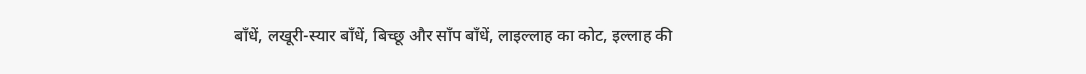बाँधें, लखूरी-स्यार बाँधें, बिच्छू और साँप बाँधें, लाइल्लाह का कोट, इल्लाह की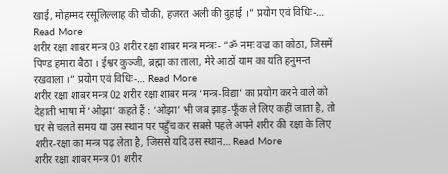खाई, मोहम्मद रसूलिल्लाह की चौकी, हजरत अली की दुहाई ।” प्रयोग एवं विधिः-… Read More
शरीर रक्षा शाबर मन्त्र 03 शरीर रक्षा शाबर मन्त्र मन्त्रः- “ॐ नमः वज्र का कोठा, जिसमें पिण्ड हमारा बैठा । ईश्वर कुञ्जी, ब्रह्मा का ताला, मेरे आठों याम का यति हनुमन्त रखवाला ।” प्रयोग एवं विधिः-… Read More
शरीर रक्षा शाबर मन्त्र 02 शरीर रक्षा शाबर मन्त्र ‘मन्त्र-विद्या’ का प्रयोग करने वाले को देहाती भाषा में ‘ओझा’ कहते हैं : ‘ओझा’ भी जब झाड़-फूँक ले लिए कहीं जाता है, तो घर से चलते समय या उस स्थान पर पहुँच कर सबसे पहले अपने शरीर की रक्षा के लिए शरीर-रक्षा का मन्त्र पढ़ लेता है, जिससे यदि उस स्थान… Read More
शरीर रक्षा शाबर मन्त्र 01 शरीर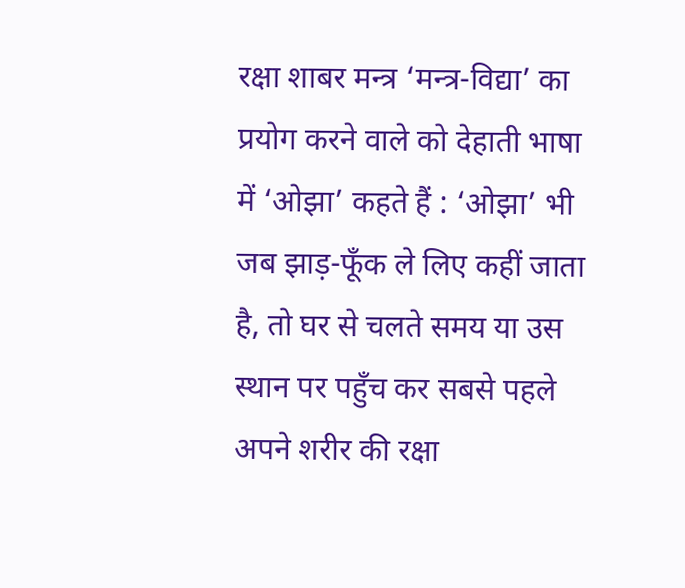रक्षा शाबर मन्त्र ‘मन्त्र-विद्या’ का प्रयोग करने वाले को देहाती भाषा में ‘ओझा’ कहते हैं : ‘ओझा’ भी जब झाड़-फूँक ले लिए कहीं जाता है, तो घर से चलते समय या उस स्थान पर पहुँच कर सबसे पहले अपने शरीर की रक्षा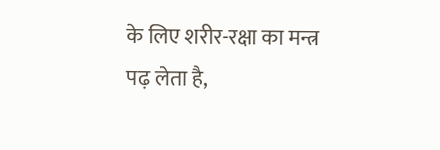के लिए शरीर-रक्षा का मन्त्र पढ़ लेता है,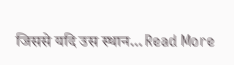जिससे यदि उस स्थान… Read More